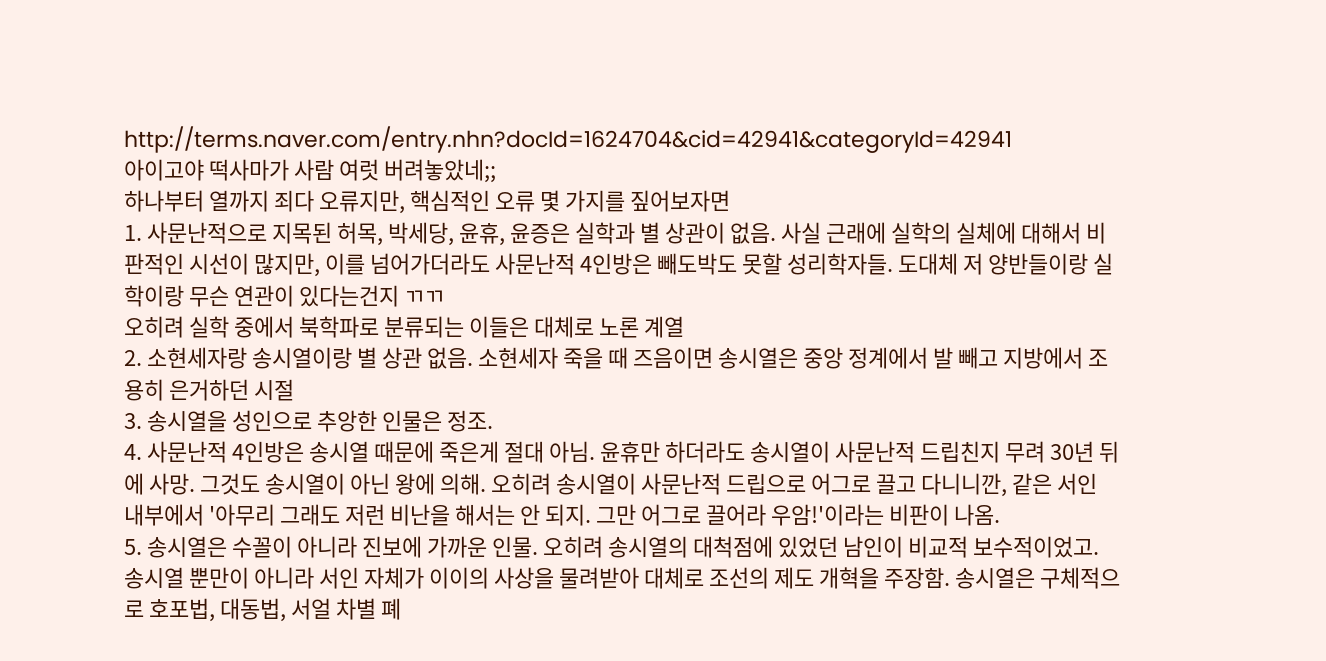http://terms.naver.com/entry.nhn?docId=1624704&cid=42941&categoryId=42941
아이고야 떡사마가 사람 여럿 버려놓았네;;
하나부터 열까지 죄다 오류지만, 핵심적인 오류 몇 가지를 짚어보자면
1. 사문난적으로 지목된 허목, 박세당, 윤휴, 윤증은 실학과 별 상관이 없음. 사실 근래에 실학의 실체에 대해서 비판적인 시선이 많지만, 이를 넘어가더라도 사문난적 4인방은 빼도박도 못할 성리학자들. 도대체 저 양반들이랑 실학이랑 무슨 연관이 있다는건지 ㄲㄲ
오히려 실학 중에서 북학파로 분류되는 이들은 대체로 노론 계열
2. 소현세자랑 송시열이랑 별 상관 없음. 소현세자 죽을 때 즈음이면 송시열은 중앙 정계에서 발 빼고 지방에서 조용히 은거하던 시절
3. 송시열을 성인으로 추앙한 인물은 정조.
4. 사문난적 4인방은 송시열 때문에 죽은게 절대 아님. 윤휴만 하더라도 송시열이 사문난적 드립친지 무려 30년 뒤에 사망. 그것도 송시열이 아닌 왕에 의해. 오히려 송시열이 사문난적 드립으로 어그로 끌고 다니니깐, 같은 서인 내부에서 '아무리 그래도 저런 비난을 해서는 안 되지. 그만 어그로 끌어라 우암!'이라는 비판이 나옴.
5. 송시열은 수꼴이 아니라 진보에 가까운 인물. 오히려 송시열의 대척점에 있었던 남인이 비교적 보수적이었고. 송시열 뿐만이 아니라 서인 자체가 이이의 사상을 물려받아 대체로 조선의 제도 개혁을 주장함. 송시열은 구체적으로 호포법, 대동법, 서얼 차별 폐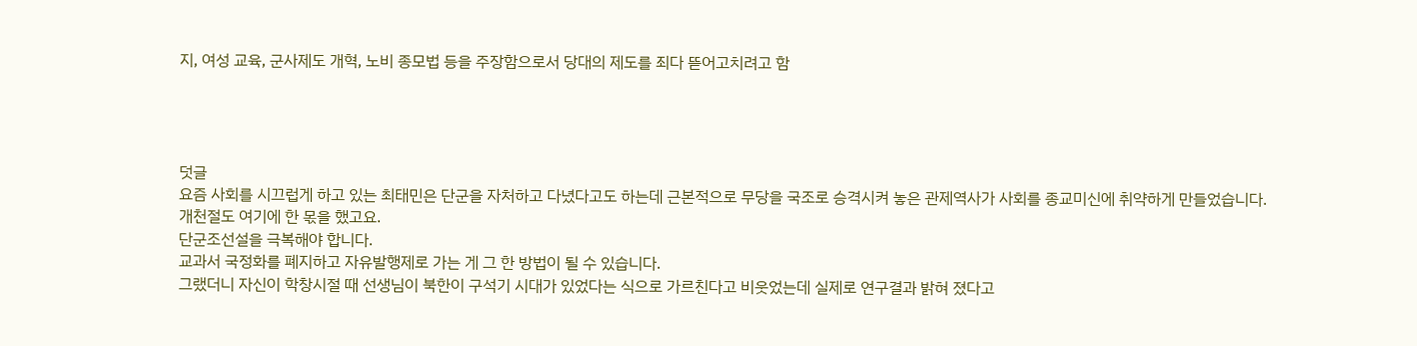지, 여성 교육, 군사제도 개혁, 노비 종모법 등을 주장함으로서 당대의 제도를 죄다 뜯어고치려고 함




덧글
요즘 사회를 시끄럽게 하고 있는 최태민은 단군을 자처하고 다녔다고도 하는데 근본적으로 무당을 국조로 승격시켜 놓은 관제역사가 사회를 종교미신에 취약하게 만들었습니다.
개천절도 여기에 한 몫을 했고요.
단군조선설을 극복해야 합니다.
교과서 국정화를 폐지하고 자유발행제로 가는 게 그 한 방법이 될 수 있습니다.
그랬더니 자신이 학창시절 때 선생님이 북한이 구석기 시대가 있었다는 식으로 가르친다고 비웃었는데 실제로 연구결과 밝혀 졌다고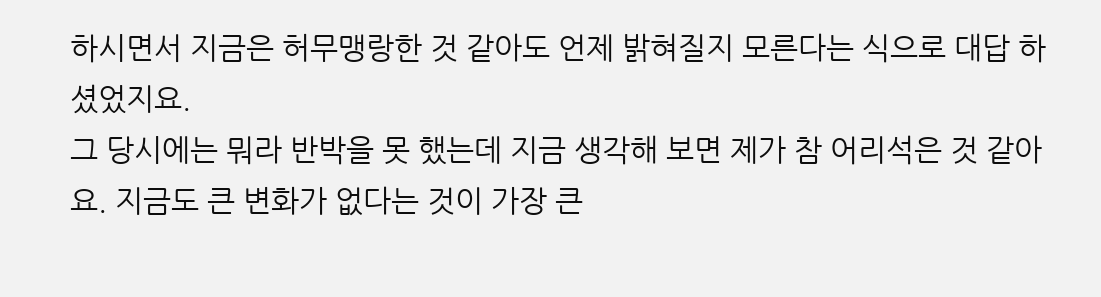하시면서 지금은 허무맹랑한 것 같아도 언제 밝혀질지 모른다는 식으로 대답 하셨었지요.
그 당시에는 뭐라 반박을 못 했는데 지금 생각해 보면 제가 참 어리석은 것 같아요. 지금도 큰 변화가 없다는 것이 가장 큰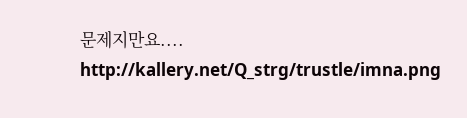문제지만요....
http://kallery.net/Q_strg/trustle/imna.png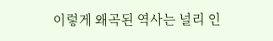이렇게 왜곡된 역사는 널리 인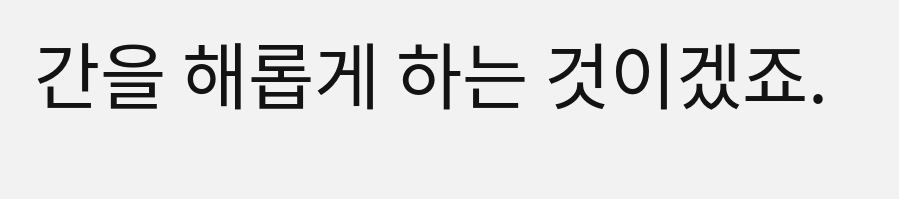간을 해롭게 하는 것이겠죠.